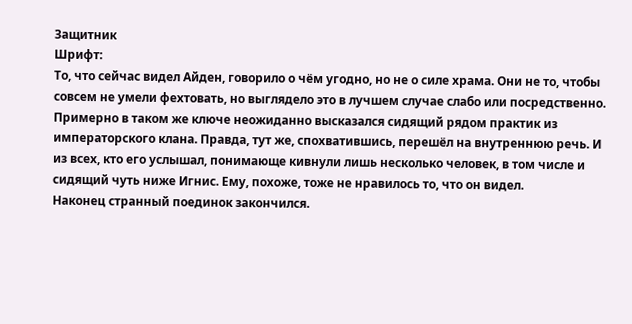Защитник
Шрифт:
То, что сейчас видел Айден, говорило о чём угодно, но не о силе храма. Они не то, чтобы совсем не умели фехтовать, но выглядело это в лучшем случае слабо или посредственно.
Примерно в таком же ключе неожиданно высказался сидящий рядом практик из императорского клана. Правда, тут же, спохватившись, перешёл на внутреннюю речь. И из всех, кто его услышал, понимающе кивнули лишь несколько человек, в том числе и сидящий чуть ниже Игнис. Ему, похоже, тоже не нравилось то, что он видел.
Наконец странный поединок закончился.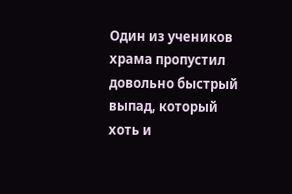Один из учеников храма пропустил довольно быстрый выпад, который хоть и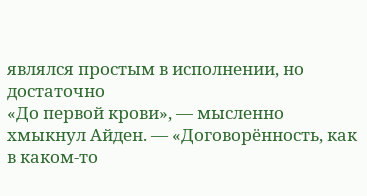являлся простым в исполнении, но достаточно
«До первой крови», — мысленно хмыкнул Айден. — «Договорённость, как в каком-то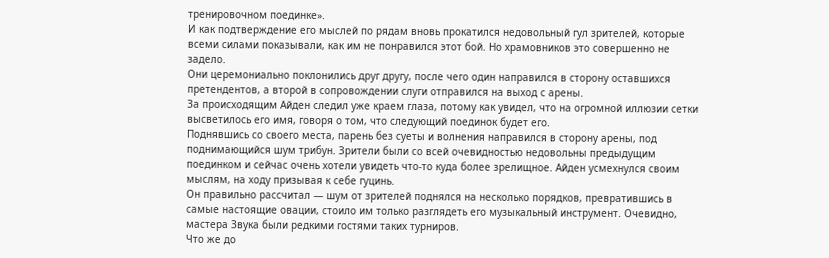тренировочном поединке».
И как подтверждение его мыслей по рядам вновь прокатился недовольный гул зрителей, которые всеми силами показывали, как им не понравился этот бой. Но храмовников это совершенно не задело.
Они церемониально поклонились друг другу, после чего один направился в сторону оставшихся претендентов, а второй в сопровождении слуги отправился на выход с арены.
За происходящим Айден следил уже краем глаза, потому как увидел, что на огромной иллюзии сетки высветилось его имя, говоря о том, что следующий поединок будет его.
Поднявшись со своего места, парень без суеты и волнения направился в сторону арены, под поднимающийся шум трибун. Зрители были со всей очевидностью недовольны предыдущим поединком и сейчас очень хотели увидеть что-то куда более зрелищное. Айден усмехнулся своим мыслям, на ходу призывая к себе гуцинь.
Он правильно рассчитал — шум от зрителей поднялся на несколько порядков, превратившись в самые настоящие овации, стоило им только разглядеть его музыкальный инструмент. Очевидно, мастера Звука были редкими гостями таких турниров.
Что же до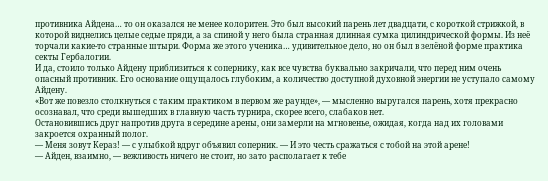противника Айдена… то он оказался не менее колоритен. Это был высокий парень лет двадцати, с короткой стрижкой, в которой виднелись целые седые пряди, а за спиной у него была странная длинная сумка цилиндрической формы. Из неё торчали какие-то странные штыри. Форма же этого ученика… удивительное дело, но он был в зелёной форме практика секты Гербалогии.
И да, стоило только Айдену приблизиться к сопернику, как все чувства буквально закричали, что перед ним очень опасный противник. Его основание ощущалось глубоким, а количество доступной духовной энергии не уступало самому Айдену.
«Вот же повезло столкнуться с таким практиком в первом же раунде», — мысленно выругался парень, хотя прекрасно осознавал, что среди вышедших в главную часть турнира, скорее всего, слабаков нет.
Остановившись друг напротив друга в середине арены, они замерли на мгновенье, ожидая, когда над их головами закроется охранный полог.
— Меня зовут Кераз! — с улыбкой вдруг объявил соперник. — И это честь сражаться с тобой на этой арене!
— Айден, взаимно, — вежливость ничего не стоит, но зато располагает к тебе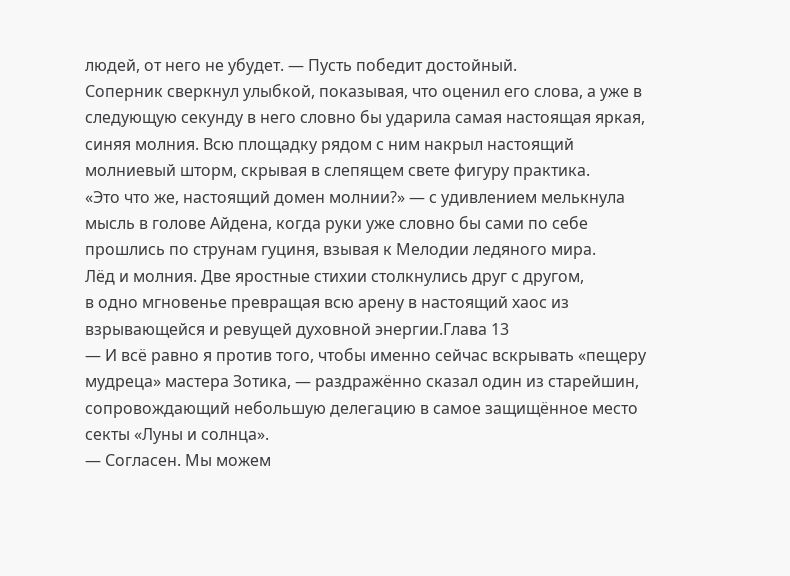людей, от него не убудет. — Пусть победит достойный.
Соперник сверкнул улыбкой, показывая, что оценил его слова, а уже в следующую секунду в него словно бы ударила самая настоящая яркая, синяя молния. Всю площадку рядом с ним накрыл настоящий молниевый шторм, скрывая в слепящем свете фигуру практика.
«Это что же, настоящий домен молнии?» — с удивлением мелькнула мысль в голове Айдена, когда руки уже словно бы сами по себе прошлись по струнам гуциня, взывая к Мелодии ледяного мира.
Лёд и молния. Две яростные стихии столкнулись друг с другом,
в одно мгновенье превращая всю арену в настоящий хаос из взрывающейся и ревущей духовной энергии.Глава 13
— И всё равно я против того, чтобы именно сейчас вскрывать «пещеру мудреца» мастера Зотика, — раздражённо сказал один из старейшин, сопровождающий небольшую делегацию в самое защищённое место секты «Луны и солнца».
— Согласен. Мы можем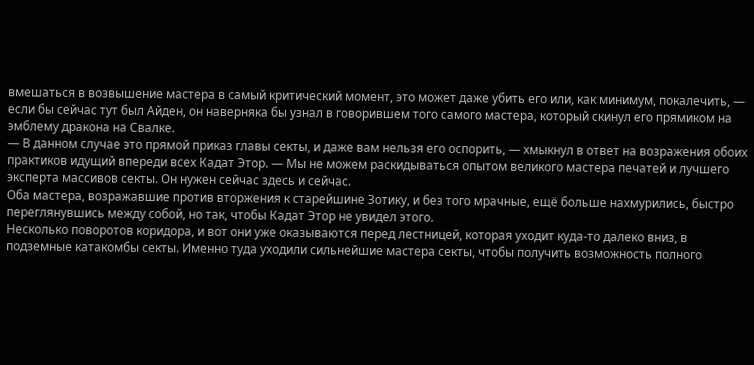вмешаться в возвышение мастера в самый критический момент, это может даже убить его или, как минимум, покалечить, — если бы сейчас тут был Айден, он наверняка бы узнал в говорившем того самого мастера, который скинул его прямиком на эмблему дракона на Свалке.
— В данном случае это прямой приказ главы секты, и даже вам нельзя его оспорить, — хмыкнул в ответ на возражения обоих практиков идущий впереди всех Кадат Этор. — Мы не можем раскидываться опытом великого мастера печатей и лучшего эксперта массивов секты. Он нужен сейчас здесь и сейчас.
Оба мастера, возражавшие против вторжения к старейшине Зотику, и без того мрачные, ещё больше нахмурились, быстро переглянувшись между собой, но так, чтобы Кадат Этор не увидел этого.
Несколько поворотов коридора, и вот они уже оказываются перед лестницей, которая уходит куда-то далеко вниз, в подземные катакомбы секты. Именно туда уходили сильнейшие мастера секты, чтобы получить возможность полного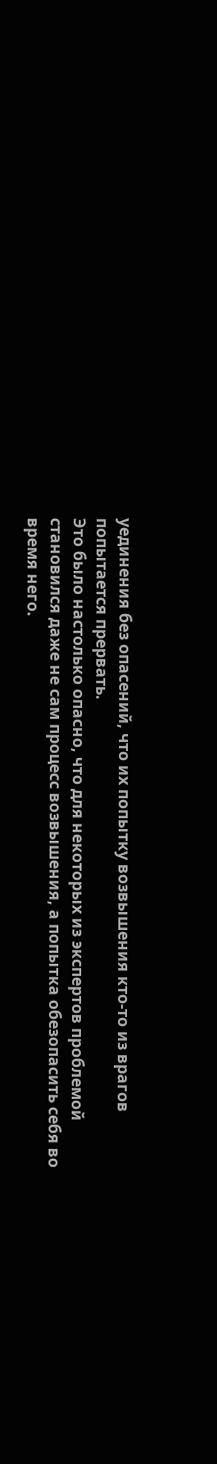уединения без опасений, что их попытку возвышения кто-то из врагов попытается прервать.
Это было настолько опасно, что для некоторых из экспертов проблемой становился даже не сам процесс возвышения, а попытка обезопасить себя во время него.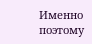Именно поэтому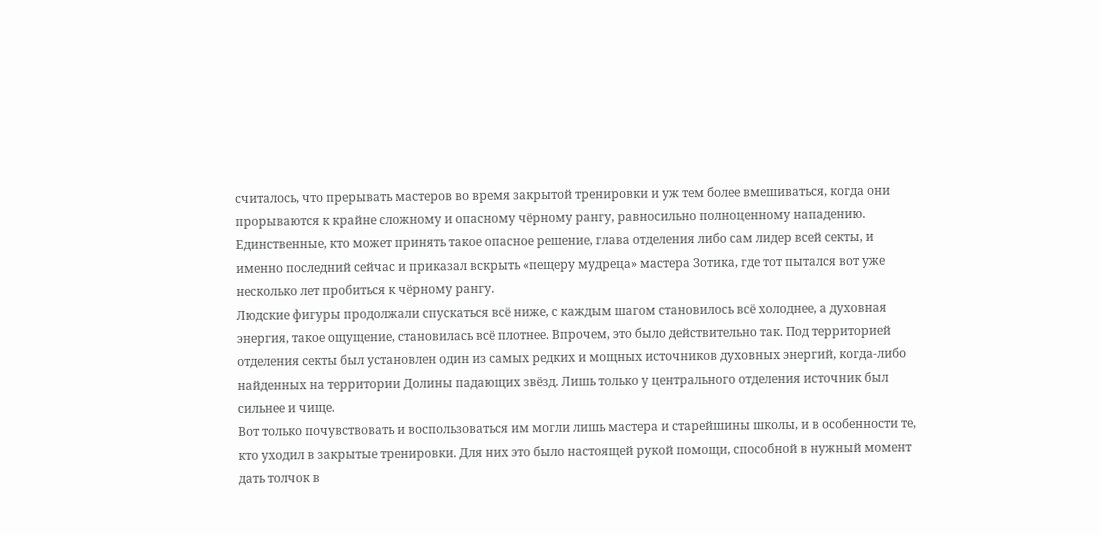считалось, что прерывать мастеров во время закрытой тренировки и уж тем более вмешиваться, когда они прорываются к крайне сложному и опасному чёрному рангу, равносильно полноценному нападению.
Единственные, кто может принять такое опасное решение, глава отделения либо сам лидер всей секты, и именно последний сейчас и приказал вскрыть «пещеру мудреца» мастера Зотика, где тот пытался вот уже несколько лет пробиться к чёрному рангу.
Людские фигуры продолжали спускаться всё ниже, с каждым шагом становилось всё холоднее, а духовная энергия, такое ощущение, становилась всё плотнее. Впрочем, это было действительно так. Под территорией отделения секты был установлен один из самых редких и мощных источников духовных энергий, когда-либо найденных на территории Долины падающих звёзд. Лишь только у центрального отделения источник был сильнее и чище.
Вот только почувствовать и воспользоваться им могли лишь мастера и старейшины школы, и в особенности те, кто уходил в закрытые тренировки. Для них это было настоящей рукой помощи, способной в нужный момент дать толчок в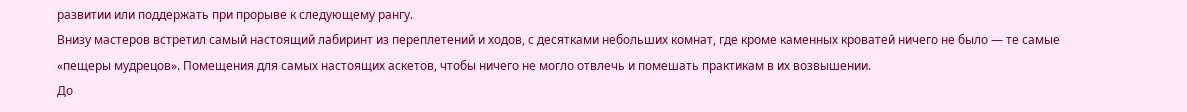развитии или поддержать при прорыве к следующему рангу.
Внизу мастеров встретил самый настоящий лабиринт из переплетений и ходов, с десятками небольших комнат, где кроме каменных кроватей ничего не было — те самые «пещеры мудрецов». Помещения для самых настоящих аскетов, чтобы ничего не могло отвлечь и помешать практикам в их возвышении.
До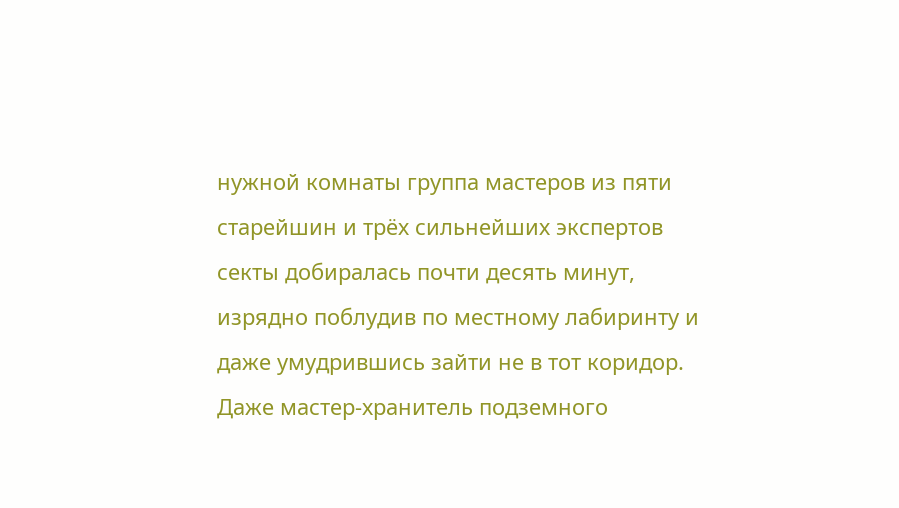нужной комнаты группа мастеров из пяти старейшин и трёх сильнейших экспертов секты добиралась почти десять минут, изрядно поблудив по местному лабиринту и даже умудрившись зайти не в тот коридор. Даже мастер-хранитель подземного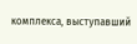комплекса, выступавший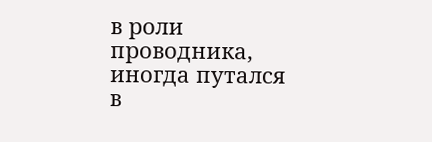в роли проводника, иногда путался в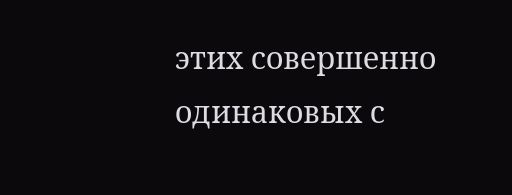этих совершенно одинаковых с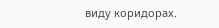виду коридорах.